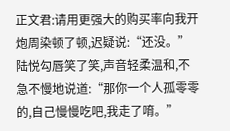正文君:请用更强大的购买率向我开炮周染顿了顿,迟疑说:“还没。”
陆悦勾唇笑了笑,声音轻柔温和,不急不慢地说道:“那你一个人孤零零的,自己慢慢吃吧,我走了唷。”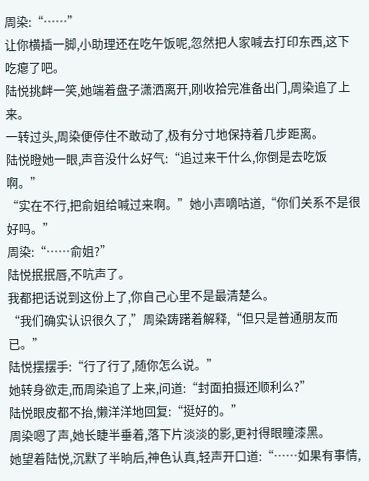周染:“……”
让你横插一脚,小助理还在吃午饭呢,忽然把人家喊去打印东西,这下吃瘪了吧。
陆悦挑衅一笑,她端着盘子潇洒离开,刚收拾完准备出门,周染追了上来。
一转过头,周染便停住不敢动了,极有分寸地保持着几步距离。
陆悦瞪她一眼,声音没什么好气:“追过来干什么,你倒是去吃饭啊。”
“实在不行,把俞姐给喊过来啊。”她小声嘀咕道,“你们关系不是很好吗。”
周染:“……俞姐?”
陆悦抿抿唇,不吭声了。
我都把话说到这份上了,你自己心里不是最清楚么。
“我们确实认识很久了,”周染踌躇着解释,“但只是普通朋友而已。”
陆悦摆摆手:“行了行了,随你怎么说。”
她转身欲走,而周染追了上来,问道:“封面拍摄还顺利么?”
陆悦眼皮都不抬,懒洋洋地回复:“挺好的。”
周染嗯了声,她长睫半垂着,落下片淡淡的影,更衬得眼瞳漆黑。
她望着陆悦,沉默了半晌后,神色认真,轻声开口道:“……如果有事情,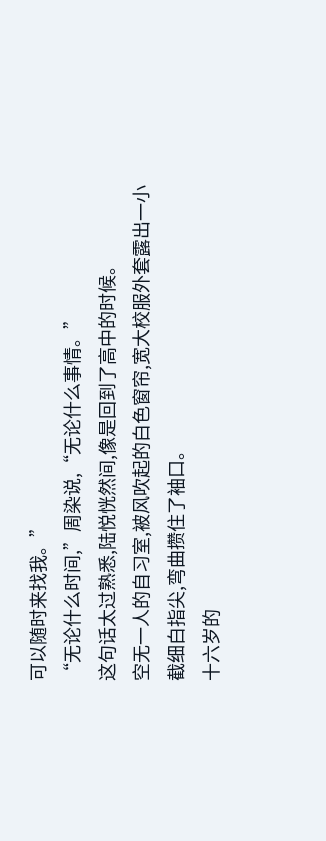可以随时来找我。”
“无论什么时间,”周染说,“无论什么事情。”
这句话太过熟悉,陆悦恍然间,像是回到了高中的时候。
空无一人的自习室,被风吹起的白色窗帘,宽大校服外套露出一小截细白指尖,弯曲攒住了袖口。
十六岁的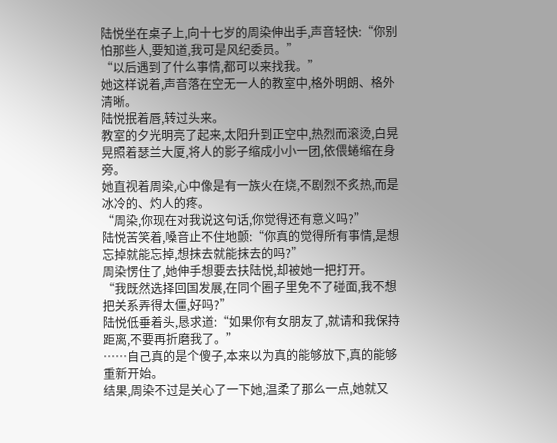陆悦坐在桌子上,向十七岁的周染伸出手,声音轻快:“你别怕那些人,要知道,我可是风纪委员。”
“以后遇到了什么事情,都可以来找我。”
她这样说着,声音落在空无一人的教室中,格外明朗、格外清晰。
陆悦抿着唇,转过头来。
教室的夕光明亮了起来,太阳升到正空中,热烈而滚烫,白晃晃照着瑟兰大厦,将人的影子缩成小小一团,依偎蜷缩在身旁。
她直视着周染,心中像是有一族火在烧,不剧烈不炙热,而是冰冷的、灼人的疼。
“周染,你现在对我说这句话,你觉得还有意义吗?”
陆悦苦笑着,嗓音止不住地颤:“你真的觉得所有事情,是想忘掉就能忘掉,想抹去就能抹去的吗?”
周染愣住了,她伸手想要去扶陆悦,却被她一把打开。
“我既然选择回国发展,在同个圈子里免不了碰面,我不想把关系弄得太僵,好吗?”
陆悦低垂着头,恳求道:“如果你有女朋友了,就请和我保持距离,不要再折磨我了。”
……自己真的是个傻子,本来以为真的能够放下,真的能够重新开始。
结果,周染不过是关心了一下她,温柔了那么一点,她就又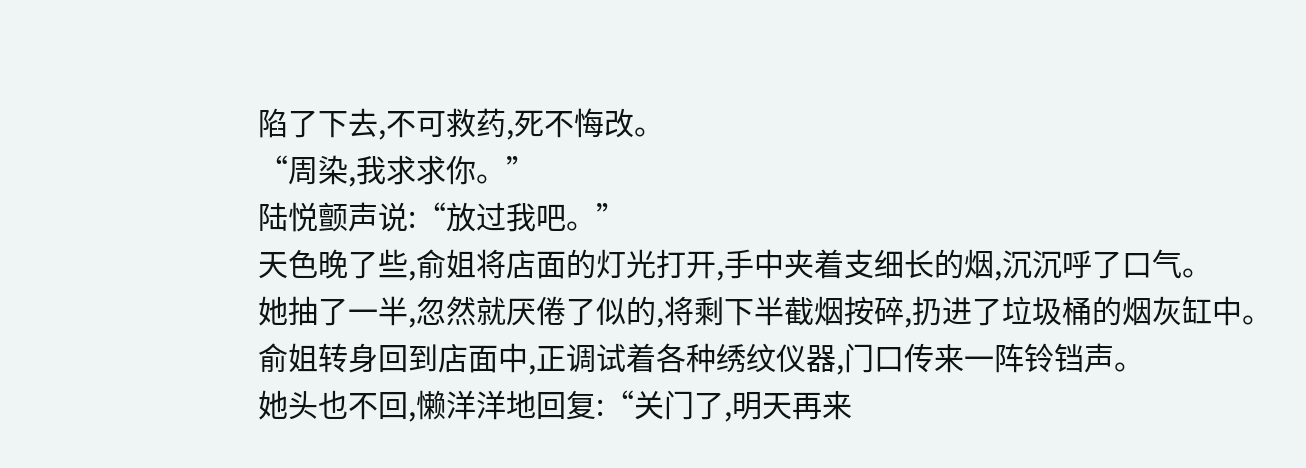陷了下去,不可救药,死不悔改。
“周染,我求求你。”
陆悦颤声说:“放过我吧。”
天色晚了些,俞姐将店面的灯光打开,手中夹着支细长的烟,沉沉呼了口气。
她抽了一半,忽然就厌倦了似的,将剩下半截烟按碎,扔进了垃圾桶的烟灰缸中。
俞姐转身回到店面中,正调试着各种绣纹仪器,门口传来一阵铃铛声。
她头也不回,懒洋洋地回复:“关门了,明天再来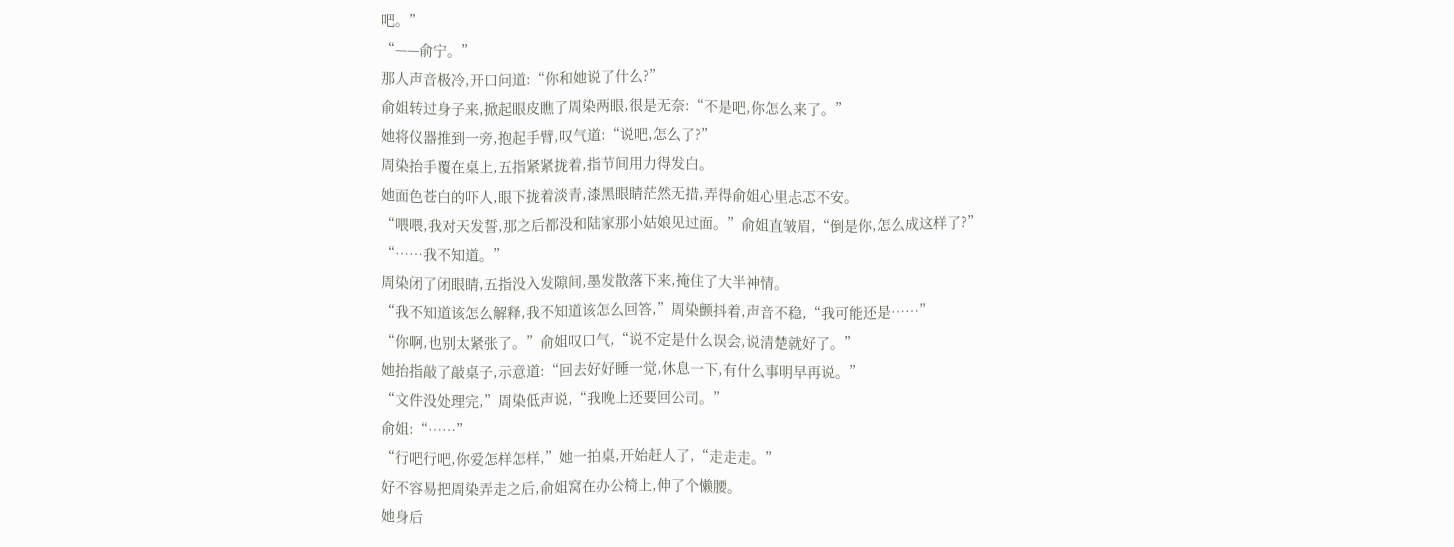吧。”
“——俞宁。”
那人声音极冷,开口问道:“你和她说了什么?”
俞姐转过身子来,掀起眼皮瞧了周染两眼,很是无奈:“不是吧,你怎么来了。”
她将仪器推到一旁,抱起手臂,叹气道:“说吧,怎么了?”
周染抬手覆在桌上,五指紧紧拢着,指节间用力得发白。
她面色苍白的吓人,眼下拢着淡青,漆黑眼睛茫然无措,弄得俞姐心里忐忑不安。
“喂喂,我对天发誓,那之后都没和陆家那小姑娘见过面。”俞姐直皱眉,“倒是你,怎么成这样了?”
“……我不知道。”
周染闭了闭眼睛,五指没入发隙间,墨发散落下来,掩住了大半神情。
“我不知道该怎么解释,我不知道该怎么回答,”周染颤抖着,声音不稳,“我可能还是……”
“你啊,也别太紧张了。”俞姐叹口气,“说不定是什么误会,说清楚就好了。”
她抬指敲了敲桌子,示意道:“回去好好睡一觉,休息一下,有什么事明早再说。”
“文件没处理完,”周染低声说,“我晚上还要回公司。”
俞姐:“……”
“行吧行吧,你爱怎样怎样,”她一拍桌,开始赶人了,“走走走。”
好不容易把周染弄走之后,俞姐窝在办公椅上,伸了个懒腰。
她身后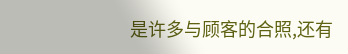是许多与顾客的合照,还有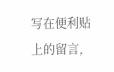写在便利贴上的留言,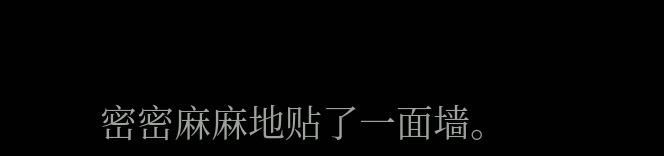密密麻麻地贴了一面墙。